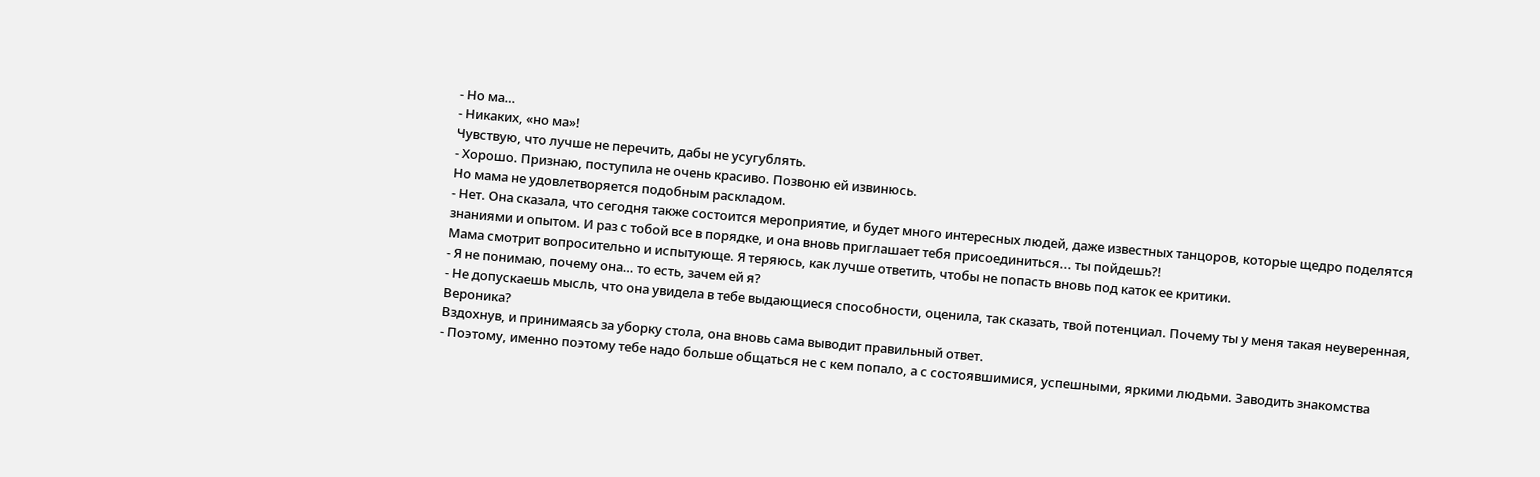- Но ма…
- Никаких, «но ма»!
Чувствую, что лучше не перечить, дабы не усугублять.
- Хорошо. Признаю, поступила не очень красиво. Позвоню ей извинюсь.
Но мама не удовлетворяется подобным раскладом.
- Нет. Она сказала, что сегодня также состоится мероприятие, и будет много интересных людей, даже известных танцоров, которые щедро поделятся знаниями и опытом. И раз с тобой все в порядке, и она вновь приглашает тебя присоединиться... ты пойдешь?!
Мама смотрит вопросительно и испытующе. Я теряюсь, как лучше ответить, чтобы не попасть вновь под каток ее критики.
- Я не понимаю, почему она… то есть, зачем ей я?
- Не допускаешь мысль, что она увидела в тебе выдающиеся способности, оценила, так сказать, твой потенциал. Почему ты у меня такая неуверенная, Вероника?
Вздохнув, и принимаясь за уборку стола, она вновь сама выводит правильный ответ.
- Поэтому, именно поэтому тебе надо больше общаться не с кем попало, а с состоявшимися, успешными, яркими людьми. Заводить знакомства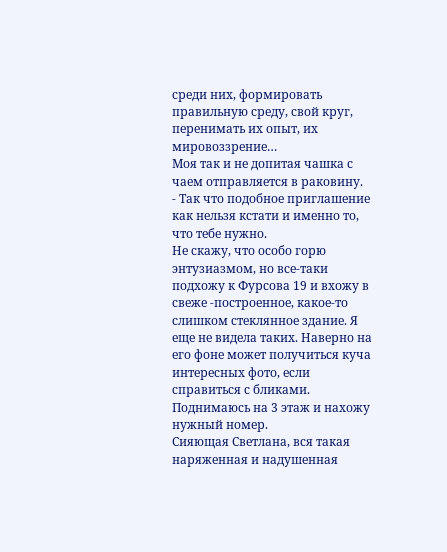среди них, формировать правильную среду, свой круг, перенимать их опыт, их мировоззрение…
Моя так и не допитая чашка с чаем отправляется в раковину.
- Так что подобное приглашение как нельзя кстати и именно то, что тебе нужно.
Не скажу, что особо горю энтузиазмом, но все-таки подхожу к Фурсова 19 и вхожу в свеже -построенное, какое-то слишком стеклянное здание. Я еще не видела таких. Наверно на его фоне может получиться куча интересных фото, если справиться с бликами.
Поднимаюсь на 3 этаж и нахожу нужный номер.
Сияющая Светлана, вся такая наряженная и надушенная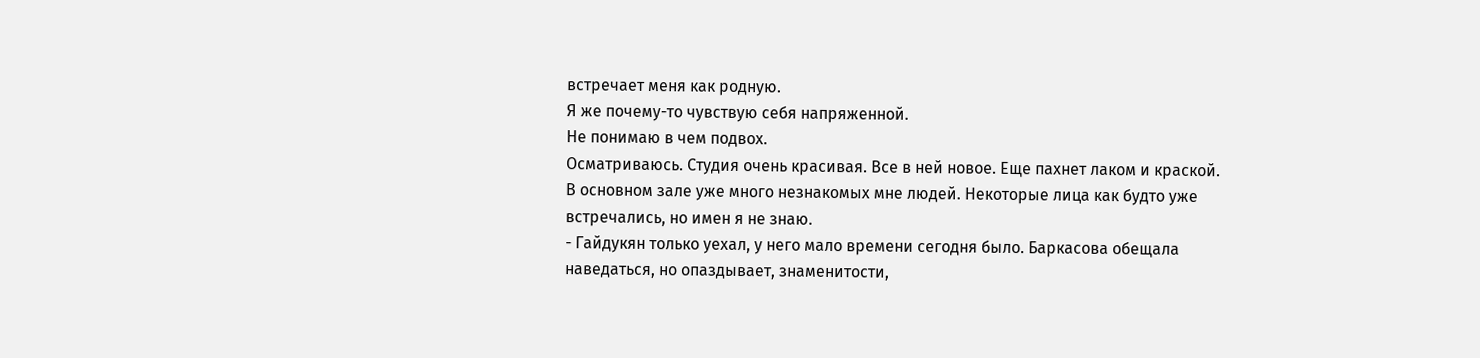встречает меня как родную.
Я же почему-то чувствую себя напряженной.
Не понимаю в чем подвох.
Осматриваюсь. Студия очень красивая. Все в ней новое. Еще пахнет лаком и краской.
В основном зале уже много незнакомых мне людей. Некоторые лица как будто уже встречались, но имен я не знаю.
- Гайдукян только уехал, у него мало времени сегодня было. Баркасова обещала наведаться, но опаздывает, знаменитости,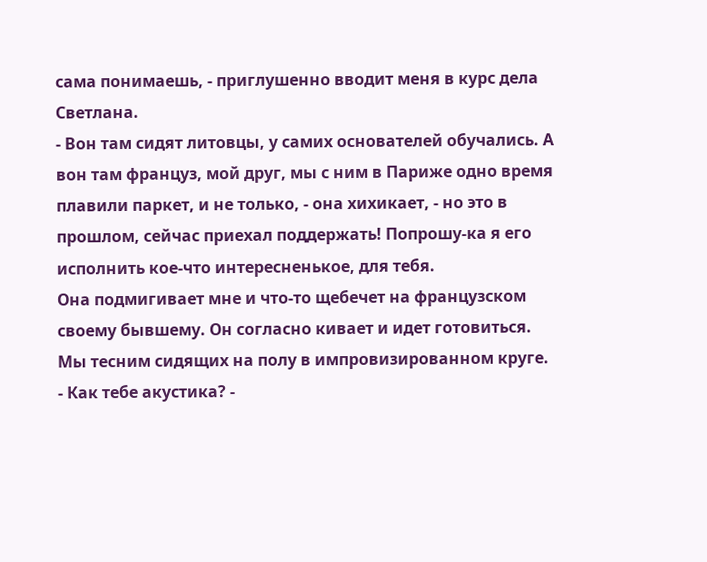сама понимаешь, - приглушенно вводит меня в курс дела Светлана.
- Вон там сидят литовцы, у самих основателей обучались. А вон там француз, мой друг, мы с ним в Париже одно время плавили паркет, и не только, - она хихикает, - но это в прошлом, сейчас приехал поддержать! Попрошу-ка я его исполнить кое-что интересненькое, для тебя.
Она подмигивает мне и что-то щебечет на французском своему бывшему. Он согласно кивает и идет готовиться.
Мы тесним сидящих на полу в импровизированном круге.
- Как тебе акустика? -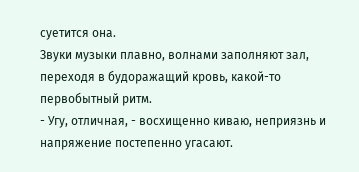суетится она.
Звуки музыки плавно, волнами заполняют зал, переходя в будоражащий кровь, какой-то первобытный ритм.
- Угу, отличная, - восхищенно киваю, неприязнь и напряжение постепенно угасают.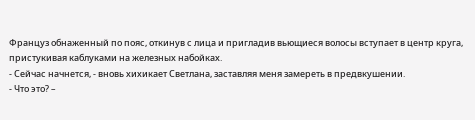Француз обнаженный по пояс, откинув с лица и пригладив вьющиеся волосы вступает в центр круга, пристукивая каблуками на железных набойках.
- Сейчас начнется, - вновь хихикает Светлана, заставляя меня замереть в предвкушении.
- Что это? –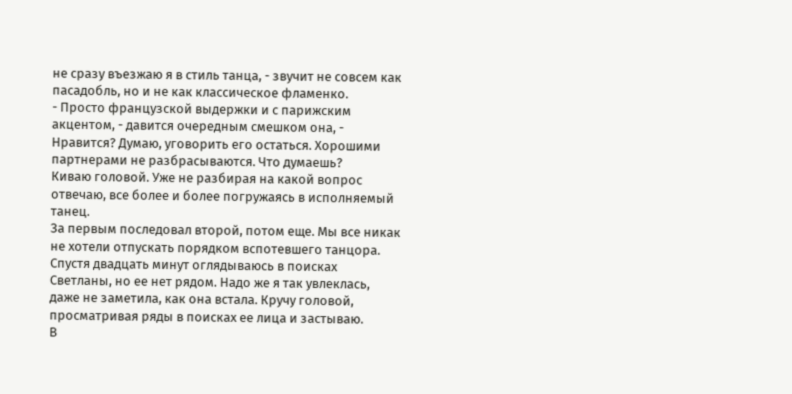не сразу въезжаю я в стиль танца, - звучит не совсем как пасадобль, но и не как классическое фламенко.
- Просто французской выдержки и с парижским акцентом, - давится очередным смешком она, - Нравится? Думаю, уговорить его остаться. Хорошими партнерами не разбрасываются. Что думаешь?
Киваю головой. Уже не разбирая на какой вопрос отвечаю, все более и более погружаясь в исполняемый танец.
За первым последовал второй, потом еще. Мы все никак не хотели отпускать порядком вспотевшего танцора.
Спустя двадцать минут оглядываюсь в поисках Светланы, но ее нет рядом. Надо же я так увлеклась, даже не заметила, как она встала. Кручу головой, просматривая ряды в поисках ее лица и застываю.
В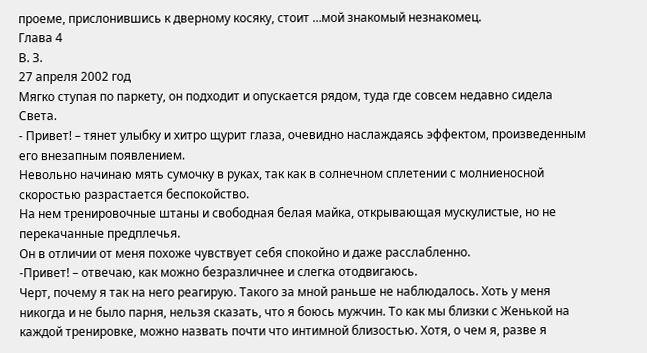проеме, прислонившись к дверному косяку, стоит …мой знакомый незнакомец.
Глава 4
В. З.
27 апреля 2002 год
Мягко ступая по паркету, он подходит и опускается рядом, туда где совсем недавно сидела Света.
- Привет! – тянет улыбку и хитро щурит глаза, очевидно наслаждаясь эффектом, произведенным его внезапным появлением.
Невольно начинаю мять сумочку в руках, так как в солнечном сплетении с молниеносной скоростью разрастается беспокойство.
На нем тренировочные штаны и свободная белая майка, открывающая мускулистые, но не перекачанные предплечья.
Он в отличии от меня похоже чувствует себя спокойно и даже расслабленно.
-Привет! – отвечаю, как можно безразличнее и слегка отодвигаюсь.
Черт, почему я так на него реагирую. Такого за мной раньше не наблюдалось. Хоть у меня никогда и не было парня, нельзя сказать, что я боюсь мужчин. То как мы близки с Женькой на каждой тренировке, можно назвать почти что интимной близостью. Хотя, о чем я, разве я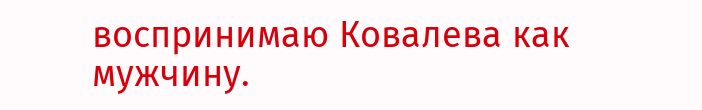воспринимаю Ковалева как мужчину.